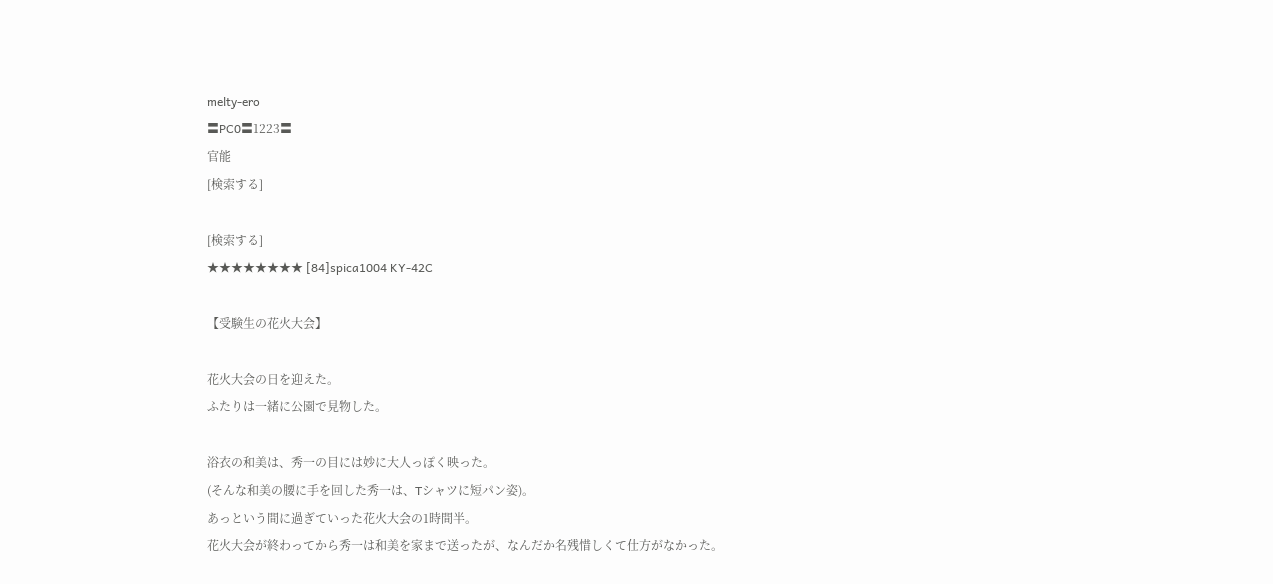melty-ero
〓PC0〓1223〓
官能
[検索する]

[検索する]
★★★★★★★★ [84]spica1004 KY-42C

【受験生の花火大会】

花火大会の日を迎えた。
ふたりは一緒に公園で見物した。

浴衣の和美は、秀一の目には妙に大人っぽく映った。
(そんな和美の腰に手を回した秀一は、Tシャツに短パン姿)。
あっという間に過ぎていった花火大会の1時間半。
花火大会が終わってから秀一は和美を家まで送ったが、なんだか名残惜しくて仕方がなかった。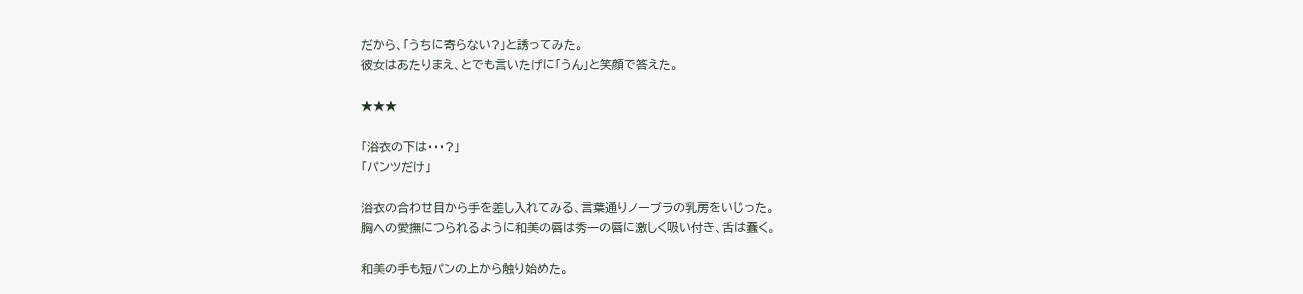だから、「うちに寄らない?」と誘ってみた。
彼女はあたりまえ、とでも言いたげに「うん」と笑顔で答えた。

★★★

「浴衣の下は・・・?」
「パンツだけ」

浴衣の合わせ目から手を差し入れてみる、言葉通りノーブラの乳房をいじった。
胸への愛撫につられるように和美の唇は秀一の唇に激しく吸い付き、舌は蠢く。

和美の手も短パンの上から触り始めた。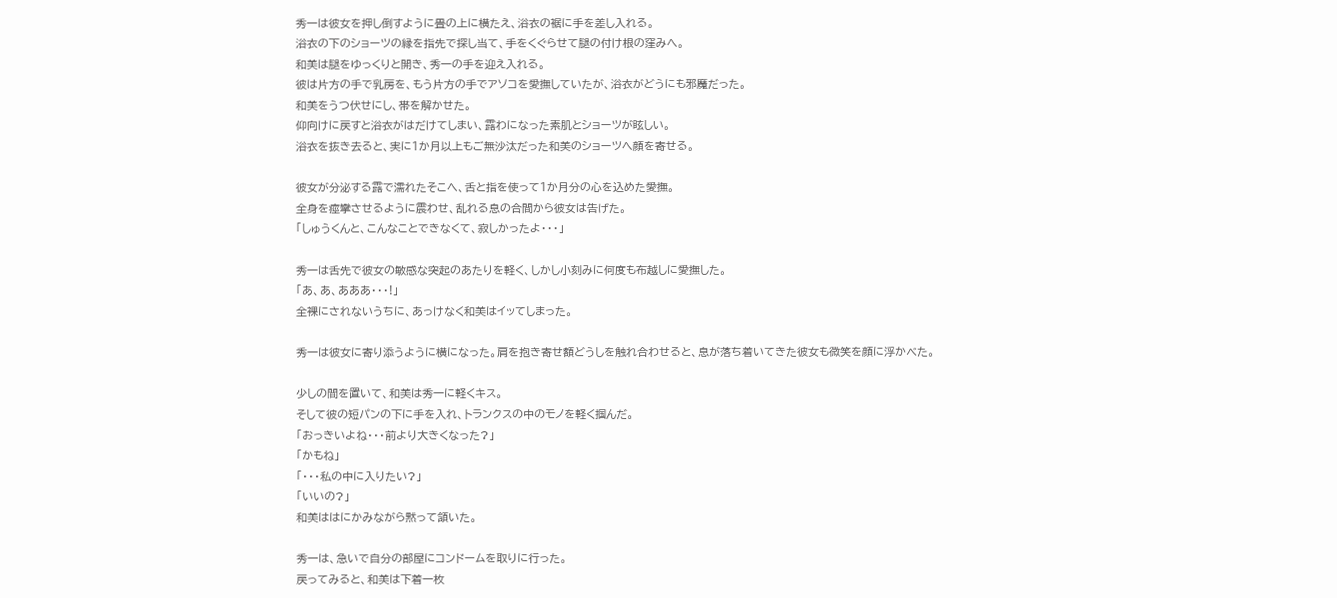秀一は彼女を押し倒すように畳の上に横たえ、浴衣の裾に手を差し入れる。
浴衣の下のショーツの縁を指先で探し当て、手をくぐらせて腿の付け根の窪みへ。
和美は腿をゆっくりと開き、秀一の手を迎え入れる。
彼は片方の手で乳房を、もう片方の手でアソコを愛撫していたが、浴衣がどうにも邪魔だった。
和美をうつ伏せにし、帯を解かせた。
仰向けに戻すと浴衣がはだけてしまい、露わになった素肌とショーツが眩しい。
浴衣を抜き去ると、実に1か月以上もご無沙汰だった和美のショーツへ顔を寄せる。

彼女が分泌する露で濡れたそこへ、舌と指を使って1か月分の心を込めた愛撫。
全身を痙攣させるように震わせ、乱れる息の合間から彼女は告げた。
「しゅうくんと、こんなことできなくて、寂しかったよ・・・」

秀一は舌先で彼女の敏感な突起のあたりを軽く、しかし小刻みに何度も布越しに愛撫した。
「あ、あ、あああ・・・!」
全裸にされないうちに、あっけなく和美はイッてしまった。

秀一は彼女に寄り添うように横になった。肩を抱き寄せ額どうしを触れ合わせると、息が落ち着いてきた彼女も微笑を顔に浮かべた。

少しの間を置いて、和美は秀一に軽くキス。
そして彼の短パンの下に手を入れ、トランクスの中のモノを軽く掴んだ。
「おっきいよね・・・前より大きくなった?」
「かもね」
「・・・私の中に入りたい?」
「いいの?」
和美ははにかみながら黙って頷いた。

秀一は、急いで自分の部屋にコンドームを取りに行った。
戻ってみると、和美は下着一枚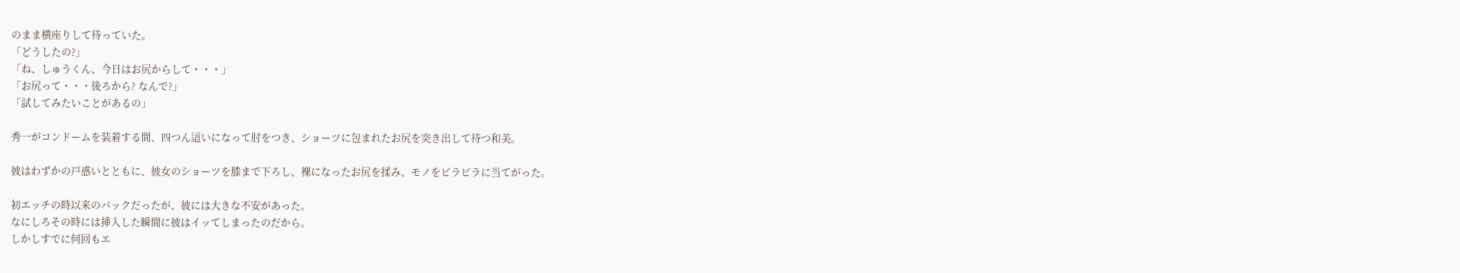のまま横座りして待っていた。
「どうしたの?」
「ね、しゅうくん、今日はお尻からして・・・」
「お尻って・・・後ろから? なんで?」
「試してみたいことがあるの」

秀一がコンドームを装着する間、四つん這いになって肘をつき、ショーツに包まれたお尻を突き出して待つ和美。

彼はわずかの戸惑いとともに、彼女のショーツを膝まで下ろし、裸になったお尻を揉み、モノをビラビラに当てがった。

初エッチの時以来のバックだったが、彼には大きな不安があった。
なにしろその時には挿入した瞬間に彼はイッてしまったのだから。
しかしすでに何回もエ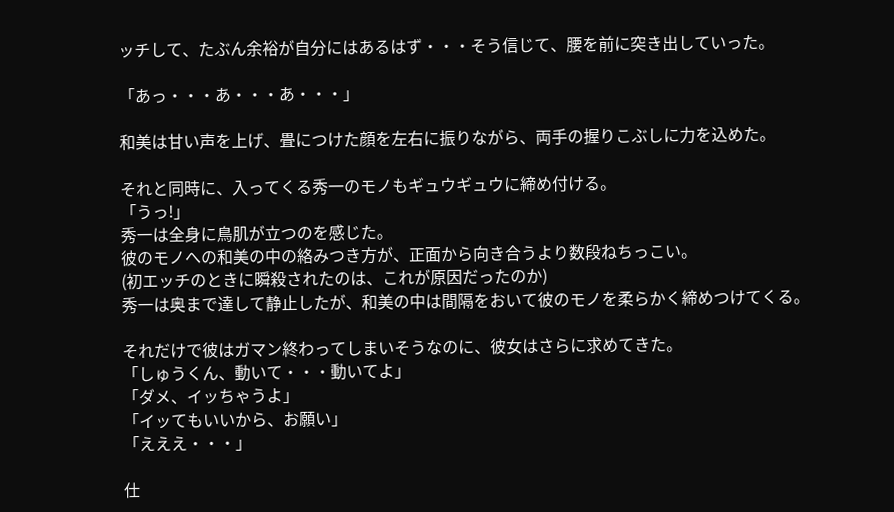ッチして、たぶん余裕が自分にはあるはず・・・そう信じて、腰を前に突き出していった。

「あっ・・・あ・・・あ・・・」

和美は甘い声を上げ、畳につけた顔を左右に振りながら、両手の握りこぶしに力を込めた。

それと同時に、入ってくる秀一のモノもギュウギュウに締め付ける。
「うっ!」
秀一は全身に鳥肌が立つのを感じた。
彼のモノへの和美の中の絡みつき方が、正面から向き合うより数段ねちっこい。
(初エッチのときに瞬殺されたのは、これが原因だったのか)
秀一は奥まで達して静止したが、和美の中は間隔をおいて彼のモノを柔らかく締めつけてくる。

それだけで彼はガマン終わってしまいそうなのに、彼女はさらに求めてきた。
「しゅうくん、動いて・・・動いてよ」
「ダメ、イッちゃうよ」
「イッてもいいから、お願い」
「えええ・・・」

仕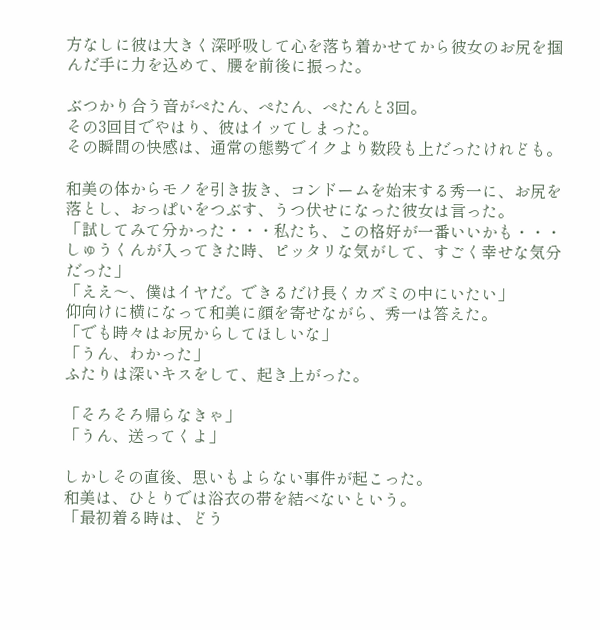方なしに彼は大きく深呼吸して心を落ち着かせてから彼女のお尻を掴んだ手に力を込めて、腰を前後に振った。

ぶつかり合う音がぺたん、ぺたん、ぺたんと3回。
その3回目でやはり、彼はイッてしまった。
その瞬間の快感は、通常の態勢でイクより数段も上だったけれども。

和美の体からモノを引き抜き、コンドームを始末する秀一に、お尻を落とし、おっぱいをつぶす、うつ伏せになった彼女は言った。
「試してみて分かった・・・私たち、この格好が一番いいかも・・・しゅうくんが入ってきた時、ピッタリな気がして、すごく幸せな気分だった」
「ええ〜、僕はイヤだ。できるだけ長くカズミの中にいたい」
仰向けに横になって和美に顔を寄せながら、秀一は答えた。
「でも時々はお尻からしてほしいな」
「うん、わかった」
ふたりは深いキスをして、起き上がった。

「そろそろ帰らなきゃ」
「うん、送ってくよ」

しかしその直後、思いもよらない事件が起こった。
和美は、ひとりでは浴衣の帯を結べないという。
「最初着る時は、どう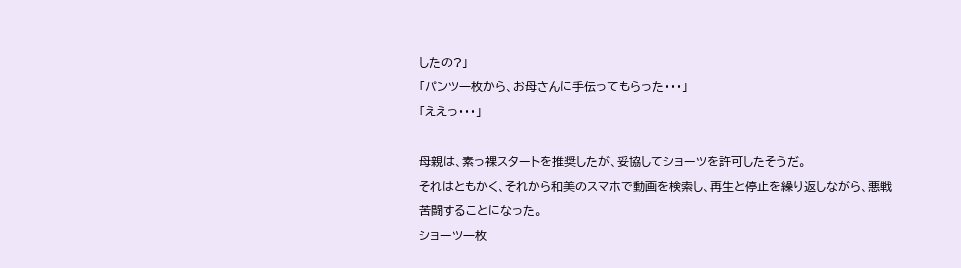したの?」
「パンツ一枚から、お母さんに手伝ってもらった・・・」
「ええっ・・・」

母親は、素っ裸スタートを推奨したが、妥協してショーツを許可したそうだ。
それはともかく、それから和美のスマホで動画を検索し、再生と停止を繰り返しながら、悪戦苦闘することになった。
ショーツ一枚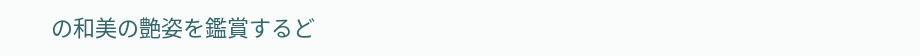の和美の艶姿を鑑賞するど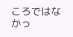ころではなかっ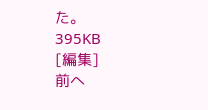た。
395KB
[編集]
前へ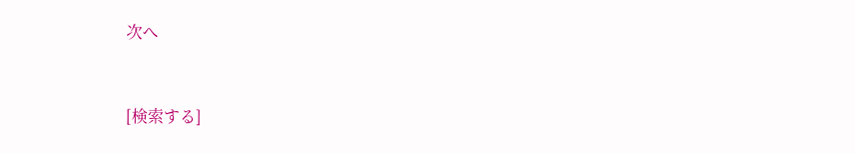次へ


[検索する]